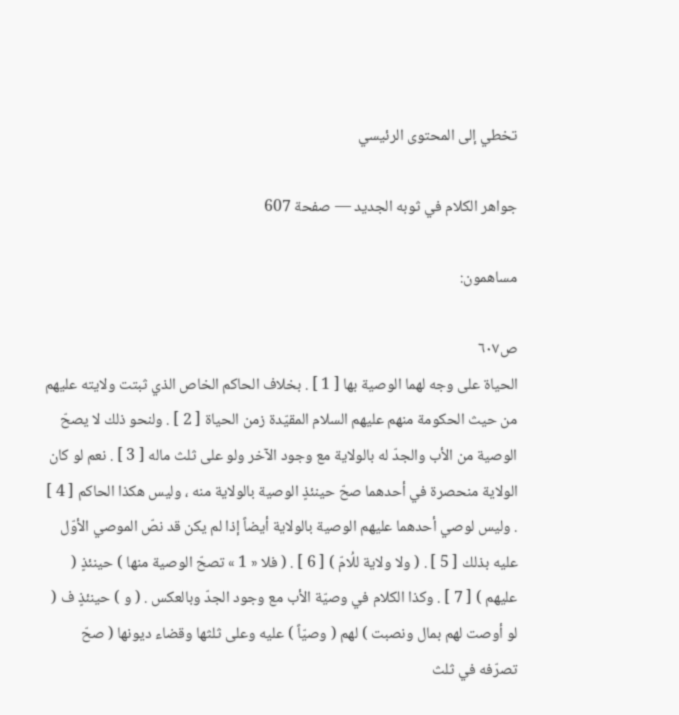تخطي إلى المحتوى الرئيسي

جواهر الكلام في ثوبه الجديد — صفحة 607

مساهمون:

ص٦٠٧
الحياة على وجه لهما الوصية بها [ 1 ] . بخلاف الحاكم الخاص الذي ثبتت ولايته عليهم من حيث الحكومة منهم عليهم السلام المقيّدة زمن الحياة [ 2 ] . ولنحو ذلك لا يصحّ الوصية من الأب والجدّ له بالولاية مع وجود الآخر ولو على ثلث ماله [ 3 ] . نعم لو كان الولاية منحصرة في أحدهما صحّ حينئذٍ الوصية بالولاية منه ، وليس هكذا الحاكم [ 4 ] . وليس لوصي أحدهما عليهم الوصية بالولاية أيضاً إذا لم يكن قد نصّ الموصي الأوّل عليه بذلك [ 5 ] . ( ولا ولاية للُامّ ) [ 6 ] . ( فلا « 1 » تصحّ الوصية منها ) حينئذٍ ( عليهم ) [ 7 ] . وكذا الكلام في وصيّة الأب مع وجود الجدّ وبالعكس . ( و ) حينئذٍ ف ( لو أوصت لهم بمال ونصبت ) لهم ( وصيّاً ) عليه وعلى ثلثها وقضاء ديونها ( صحّ تصرّفه في ثلث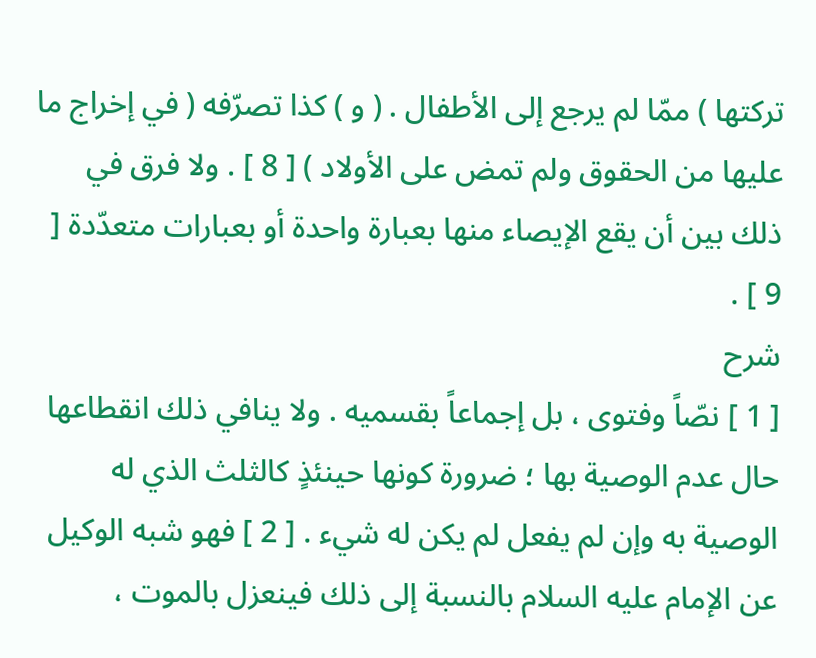تركتها ) ممّا لم يرجع إلى الأطفال . ( و ) كذا تصرّفه ( في إخراج ما عليها من الحقوق ولم تمض على الأولاد ) [ 8 ] . ولا فرق في ذلك بين أن يقع الإيصاء منها بعبارة واحدة أو بعبارات متعدّدة [ 9 ] .
شرح
[ 1 ] نصّاً وفتوى ، بل إجماعاً بقسميه . ولا ينافي ذلك انقطاعها حال عدم الوصية بها ؛ ضرورة كونها حينئذٍ كالثلث الذي له الوصية به وإن لم يفعل لم يكن له شيء . [ 2 ] فهو شبه الوكيل عن الإمام عليه السلام بالنسبة إلى ذلك فينعزل بالموت ،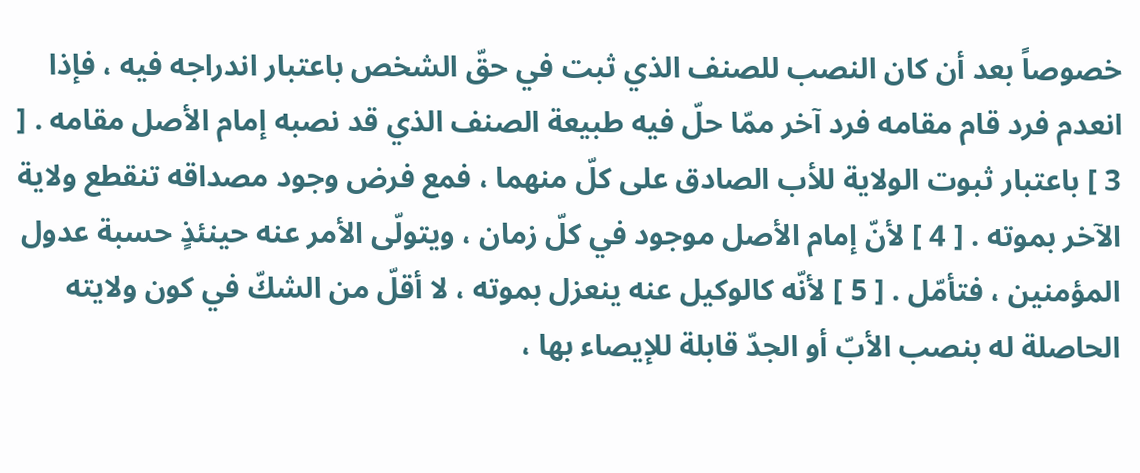خصوصاً بعد أن كان النصب للصنف الذي ثبت في حقّ الشخص باعتبار اندراجه فيه ، فإذا انعدم فرد قام مقامه فرد آخر ممّا حلّ فيه طبيعة الصنف الذي قد نصبه إمام الأصل مقامه . [ 3 ] باعتبار ثبوت الولاية للأب الصادق على كلّ منهما ، فمع فرض وجود مصداقه تنقطع ولاية الآخر بموته . [ 4 ] لأنّ إمام الأصل موجود في كلّ زمان ، ويتولّى الأمر عنه حينئذٍ حسبة عدول المؤمنين ، فتأمّل . [ 5 ] لأنّه كالوكيل عنه ينعزل بموته ، لا أقلّ من الشكّ في كون ولايته الحاصلة له بنصب الأبّ أو الجدّ قابلة للإيصاء بها ،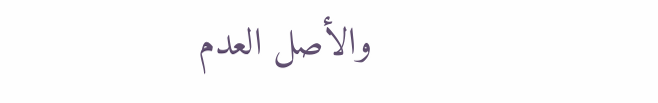والأصل العدم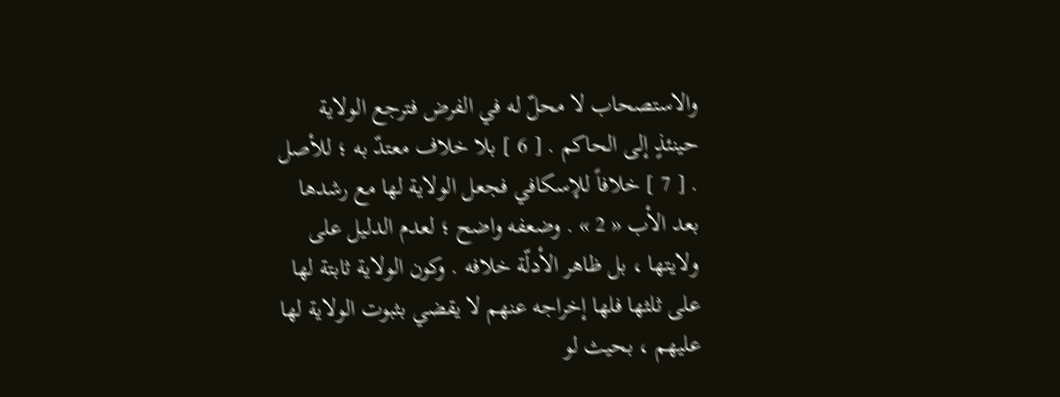والاستصحاب لا محلّ له في الفرض فترجع الولاية حينئذٍ إلى الحاكم . [ 6 ] بلا خلاف معتدّ به ؛ للأصل . [ 7 ] خلافاً للإسكافي فجعل الولاية لها مع رشدها بعد الأب « 2 » . وضعفه واضح ؛ لعدم الدليل على ولايتها ، بل ظاهر الأدلّة خلافه . وكون الولاية ثابتة لها على ثلثها فلها إخراجه عنهم لا يقضي بثبوت الولاية لها عليهم ، بحيث لو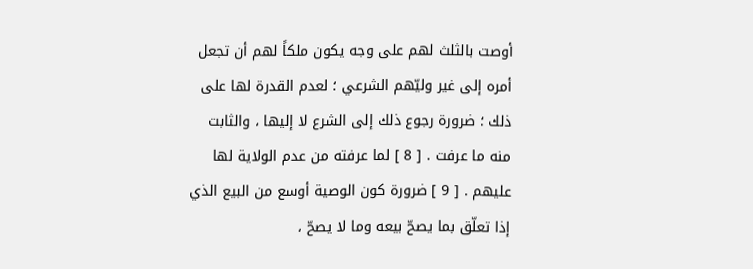أوصت بالثلث لهم على وجه يكون ملكاً لهم أن تجعل أمره إلى غير وليّهم الشرعي ؛ لعدم القدرة لها على ذلك ؛ ضرورة رجوع ذلك إلى الشرع لا إليها ، والثابت منه ما عرفت . [ 8 ] لما عرفته من عدم الولاية لها عليهم . [ 9 ] ضرورة كون الوصية أوسع من البيع الذي إذا تعلّق بما يصحّ بيعه وما لا يصحّ ،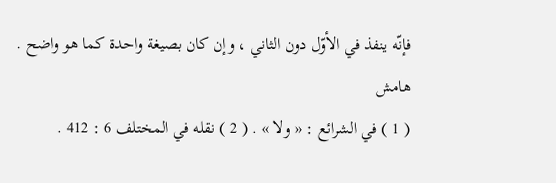فإنّه ينفذ في الأوّل دون الثاني ، وإن كان بصيغة واحدة كما هو واضح .
هامش
( 1 ) في الشرائع : « ولا » . ( 2 ) نقله في المختلف 6 : 412 .